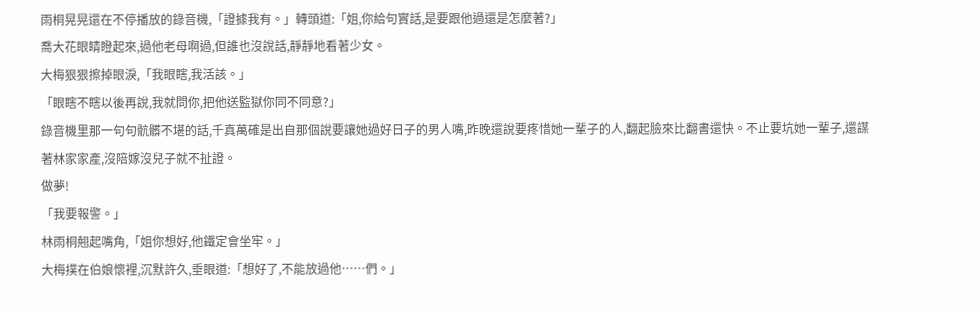雨桐晃晃還在不停播放的錄音機,「證據我有。」轉頭道:「姐,你給句實話,是要跟他過還是怎麼著?」
喬大花眼睛瞪起來,過他老母啊過,但誰也沒說話,靜靜地看著少女。
大梅狠狠擦掉眼淚,「我眼瞎,我活該。」
「眼瞎不瞎以後再說,我就問你,把他送監獄你同不同意?」
錄音機里那一句句骯髒不堪的話,千真萬確是出自那個說要讓她過好日子的男人嘴,昨晚還說要疼惜她一輩子的人,翻起臉來比翻書還快。不止要坑她一輩子,還謀著林家家產,沒陪嫁沒兒子就不扯證。
做夢!
「我要報警。」
林雨桐翹起嘴角,「姐你想好,他鐵定會坐牢。」
大梅撲在伯娘懷裡,沉默許久,垂眼道:「想好了,不能放過他……們。」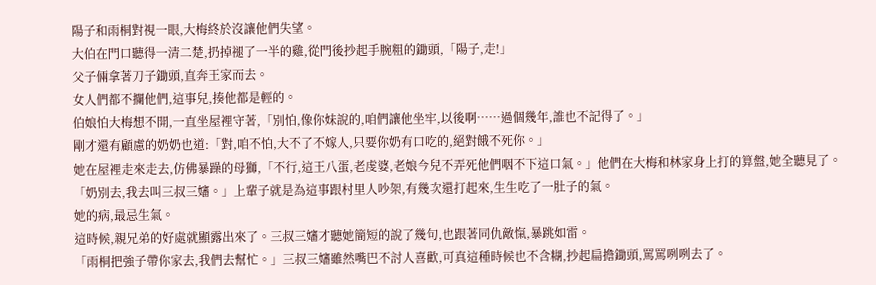陽子和雨桐對視一眼,大梅終於沒讓他們失望。
大伯在門口聽得一清二楚,扔掉褪了一半的雞,從門後抄起手腕粗的鋤頭,「陽子,走!」
父子倆拿著刀子鋤頭,直奔王家而去。
女人們都不攔他們,這事兒,揍他都是輕的。
伯娘怕大梅想不開,一直坐屋裡守著,「別怕,像你妹說的,咱們讓他坐牢,以後啊……過個幾年,誰也不記得了。」
剛才還有顧慮的奶奶也道:「對,咱不怕,大不了不嫁人,只要你奶有口吃的,絕對餓不死你。」
她在屋裡走來走去,仿佛暴躁的母獅,「不行,這王八蛋,老虔婆,老娘今兒不弄死他們咽不下這口氣。」他們在大梅和林家身上打的算盤,她全聽見了。
「奶別去,我去叫三叔三嬸。」上輩子就是為這事跟村里人吵架,有幾次還打起來,生生吃了一肚子的氣。
她的病,最忌生氣。
這時候,親兄弟的好處就顯露出來了。三叔三嬸才聽她簡短的說了幾句,也跟著同仇敵愾,暴跳如雷。
「雨桐把強子帶你家去,我們去幫忙。」三叔三嬸雖然嘴巴不討人喜歡,可真這種時候也不含糊,抄起扁擔鋤頭,罵罵咧咧去了。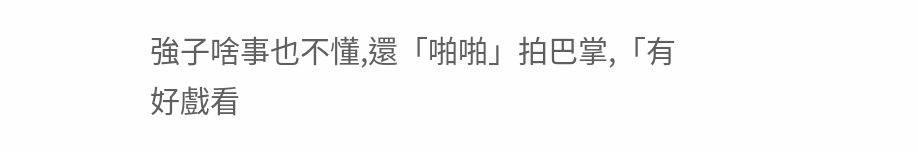強子啥事也不懂,還「啪啪」拍巴掌,「有好戲看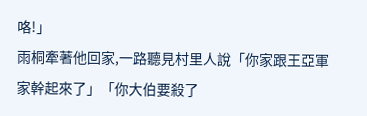咯!」
雨桐牽著他回家,一路聽見村里人說「你家跟王亞軍家幹起來了」「你大伯要殺了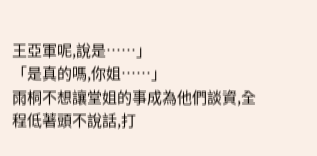王亞軍呢,說是……」
「是真的嗎,你姐……」
雨桐不想讓堂姐的事成為他們談資,全程低著頭不說話,打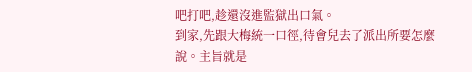吧打吧,趁還沒進監獄出口氣。
到家,先跟大梅統一口徑,待會兒去了派出所要怎麼說。主旨就是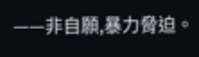——非自願,暴力脅迫。